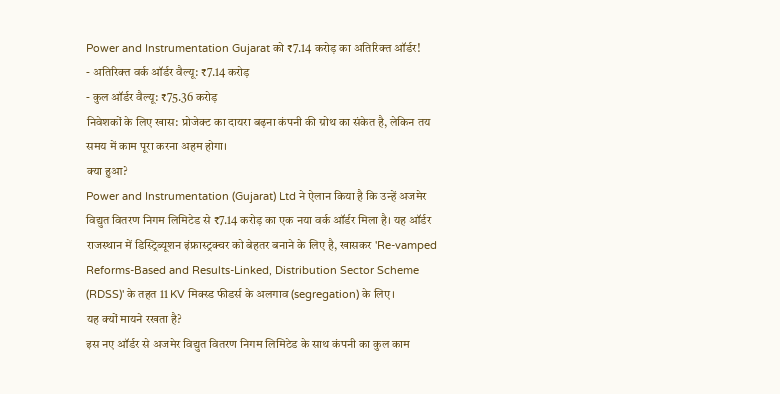Power and Instrumentation Gujarat को ₹7.14 करोड़ का अतिरिक्त ऑर्डर!
- अतिरिक्त वर्क ऑर्डर वैल्यू: ₹7.14 करोड़
- कुल ऑर्डर वैल्यू: ₹75.36 करोड़
निवेशकों के लिए खास: प्रोजेक्ट का दायरा बढ़ना कंपनी की ग्रोथ का संकेत है, लेकिन तय समय में काम पूरा करना अहम होगा।
क्या हुआ?
Power and Instrumentation (Gujarat) Ltd ने ऐलान किया है कि उन्हें अजमेर विद्युत वितरण निगम लिमिटेड से ₹7.14 करोड़ का एक नया वर्क ऑर्डर मिला है। यह ऑर्डर राजस्थान में डिस्ट्रिब्यूशन इंफ्रास्ट्रक्चर को बेहतर बनाने के लिए है, खासकर 'Re-vamped Reforms-Based and Results-Linked, Distribution Sector Scheme (RDSS)' के तहत 11 KV मिक्स्ड फीडर्स के अलगाव (segregation) के लिए।
यह क्यों मायने रखता है?
इस नए ऑर्डर से अजमेर विद्युत वितरण निगम लिमिटेड के साथ कंपनी का कुल काम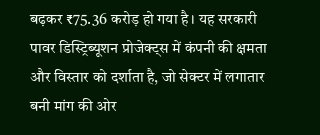बढ़कर ₹75.36 करोड़ हो गया है। यह सरकारी पावर डिस्ट्रिब्यूशन प्रोजेक्ट्स में कंपनी की क्षमता और विस्तार को दर्शाता है, जो सेक्टर में लगातार बनी मांग की ओर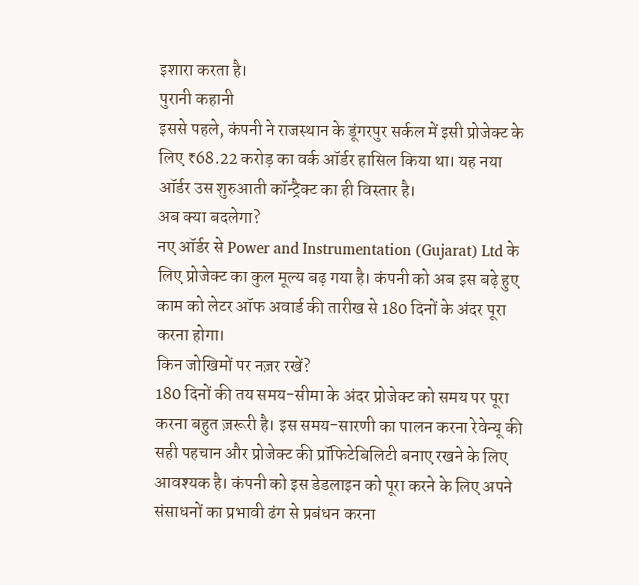इशारा करता है।
पुरानी कहानी
इससे पहले, कंपनी ने राजस्थान के डूंगरपुर सर्कल में इसी प्रोजेक्ट के लिए ₹68.22 करोड़ का वर्क ऑर्डर हासिल किया था। यह नया ऑर्डर उस शुरुआती कॉन्ट्रैक्ट का ही विस्तार है।
अब क्या बदलेगा?
नए ऑर्डर से Power and Instrumentation (Gujarat) Ltd के लिए प्रोजेक्ट का कुल मूल्य बढ़ गया है। कंपनी को अब इस बढ़े हुए काम को लेटर ऑफ अवार्ड की तारीख से 180 दिनों के अंदर पूरा करना होगा।
किन जोखिमों पर नज़र रखें?
180 दिनों की तय समय-सीमा के अंदर प्रोजेक्ट को समय पर पूरा करना बहुत ज़रूरी है। इस समय-सारणी का पालन करना रेवेन्यू की सही पहचान और प्रोजेक्ट की प्रॉफिटेबिलिटी बनाए रखने के लिए आवश्यक है। कंपनी को इस डेडलाइन को पूरा करने के लिए अपने संसाधनों का प्रभावी ढंग से प्रबंधन करना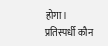होगा।
प्रतिस्पर्धी कौन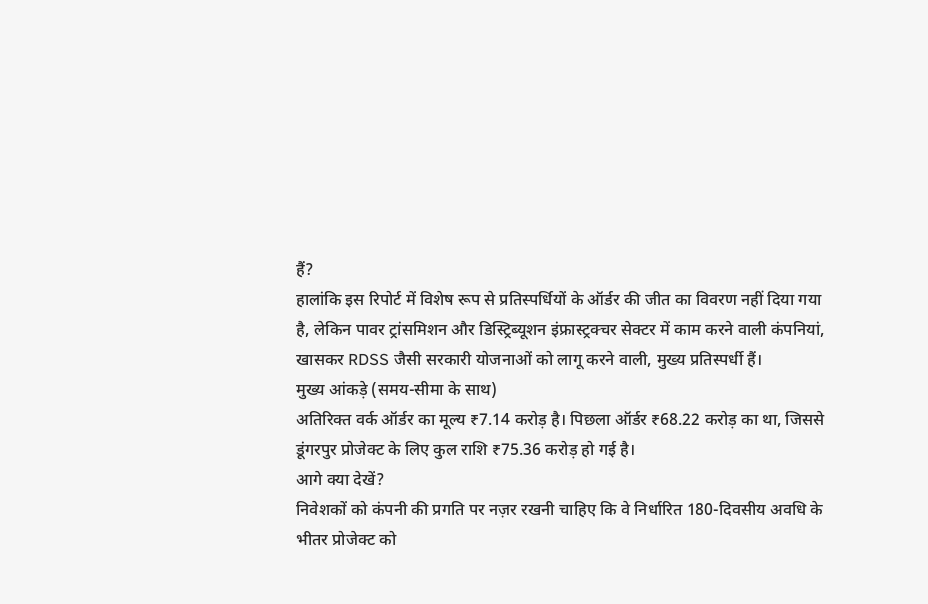हैं?
हालांकि इस रिपोर्ट में विशेष रूप से प्रतिस्पर्धियों के ऑर्डर की जीत का विवरण नहीं दिया गया है, लेकिन पावर ट्रांसमिशन और डिस्ट्रिब्यूशन इंफ्रास्ट्रक्चर सेक्टर में काम करने वाली कंपनियां, खासकर RDSS जैसी सरकारी योजनाओं को लागू करने वाली, मुख्य प्रतिस्पर्धी हैं।
मुख्य आंकड़े (समय-सीमा के साथ)
अतिरिक्त वर्क ऑर्डर का मूल्य ₹7.14 करोड़ है। पिछला ऑर्डर ₹68.22 करोड़ का था, जिससे डूंगरपुर प्रोजेक्ट के लिए कुल राशि ₹75.36 करोड़ हो गई है।
आगे क्या देखें?
निवेशकों को कंपनी की प्रगति पर नज़र रखनी चाहिए कि वे निर्धारित 180-दिवसीय अवधि के भीतर प्रोजेक्ट को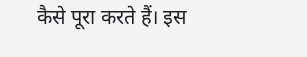कैसे पूरा करते हैं। इस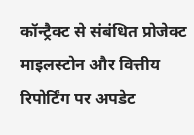कॉन्ट्रैक्ट से संबंधित प्रोजेक्ट माइलस्टोन और वित्तीय रिपोर्टिंग पर अपडेट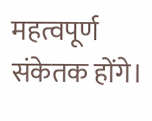महत्वपूर्ण संकेतक होंगे।